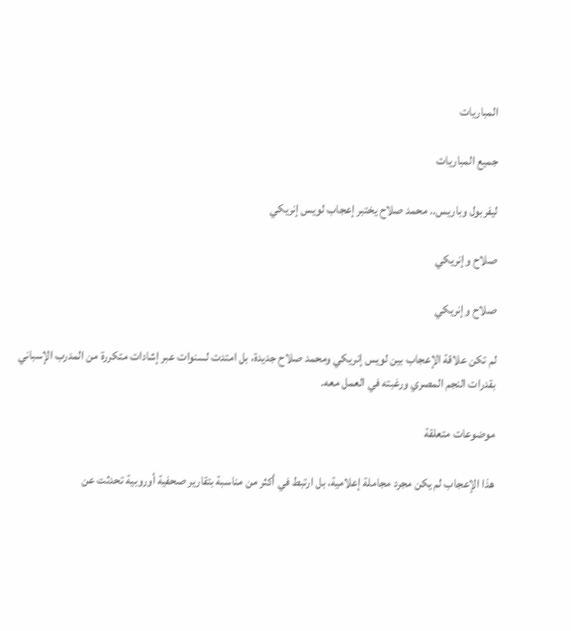المباريات

جميع المباريات

ليفربول وباريس.. محمد صلاح يختبر إعجاب لويس إنريكي

صلاح وإنريكي

صلاح وإنريكي

لم تكن علاقة الإعجاب بين لويس إنريكي ومحمد صلاح جديدة، بل امتدت لسنوات عبر إشادات متكررة من المدرب الإسباني بقدرات النجم المصري ورغبته في العمل معه.

موضوعات متعلقة

هذا الإعجاب لم يكن مجرد مجاملة إعلامية، بل ارتبط في أكثر من مناسبة بتقارير صحفية أوروبية تحدثت عن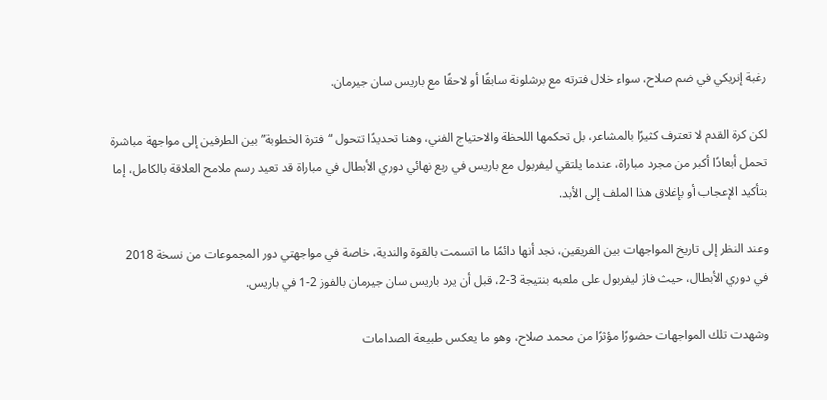رغبة إنريكي في ضم صلاح، سواء خلال فترته مع برشلونة سابقًا أو لاحقًا مع باريس سان جيرمان.

لكن كرة القدم لا تعترف كثيرًا بالمشاعر، بل تحكمها اللحظة والاحتياج الفني، وهنا تحديدًا تتحول “فترة الخطوبة” بين الطرفين إلى مواجهة مباشرة تحمل أبعادًا أكبر من مجرد مباراة، عندما يلتقي ليفربول مع باريس في ربع نهائي دوري الأبطال في مباراة قد تعيد رسم ملامح العلاقة بالكامل، إما بتأكيد الإعجاب أو بإغلاق هذا الملف إلى الأبد.

وعند النظر إلى تاريخ المواجهات بين الفريقين، نجد أنها دائمًا ما اتسمت بالقوة والندية، خاصة في مواجهتي دور المجموعات من نسخة 2018 في دوري الأبطال، حيث فاز ليفربول على ملعبه بنتيجة 3-2، قبل أن يرد باريس سان جيرمان بالفوز 2-1 في باريس.

وشهدت تلك المواجهات حضورًا مؤثرًا من محمد صلاح، وهو ما يعكس طبيعة الصدامات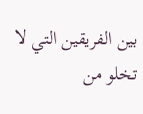بين الفريقين التي لا تخلو من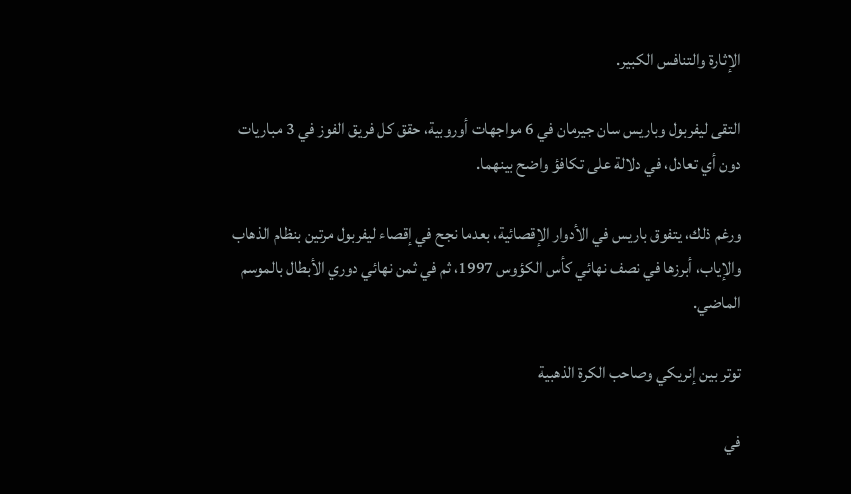الإثارة والتنافس الكبير.

التقى ليفربول وباريس سان جيرمان في 6 مواجهات أوروبية، حقق كل فريق الفوز في 3 مباريات دون أي تعادل، في دلالة على تكافؤ واضح بينهما.

ورغم ذلك، يتفوق باريس في الأدوار الإقصائية، بعدما نجح في إقصاء ليفربول مرتين بنظام الذهاب والإياب، أبرزها في نصف نهائي كأس الكؤوس 1997، ثم في ثمن نهائي دوري الأبطال بالموسم الماضي.

توتر بين إنريكي وصاحب الكرة الذهبية

في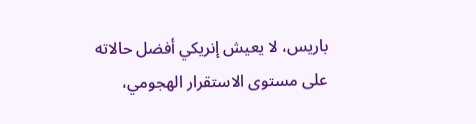باريس، لا يعيش إنريكي أفضل حالاته على مستوى الاستقرار الهجومي،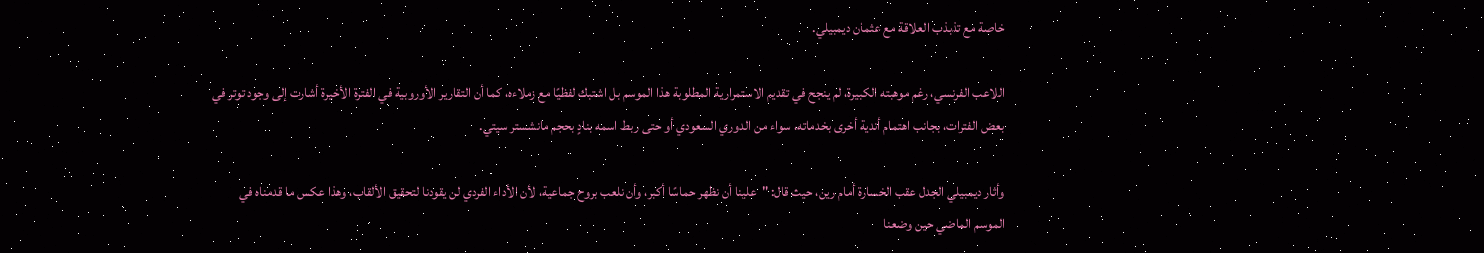خاصة مع تذبذب العلاقة مع عثمان ديمبيلي.

اللاعب الفرنسي، رغم موهبته الكبيرة، لم ينجح في تقديم الاستمرارية المطلوبة هذا الموسم بل اشتبك لفظيًا مع زملاءه، كما أن التقارير الأوروبية في الفترة الأخيرة أشارت إلى وجود توتر في بعض الفترات، بجانب اهتمام أندية أخرى بخدماته، سواء من الدوري السعودي أو حتى ربط اسمه بنادٍ بحجم مانشستر سيتي.

وأثار ديمبيلي الجدل عقب الخسارة أمام رين، حيث قال: "علينا أن نظهر حماسًا أكبر، وأن نلعب بروح جماعية، لأن الأداء الفردي لن يقودنا لتحقيق الألقاب، وهذا عكس ما قدمناه في الموسم الماضي حين وضعنا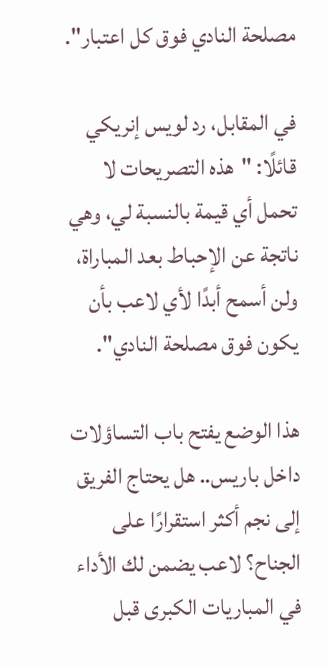مصلحة النادي فوق كل اعتبار".

في المقابل، رد لويس إنريكي قائلًا: "هذه التصريحات لا تحمل أي قيمة بالنسبة لي، وهي ناتجة عن الإحباط بعد المباراة، ولن أسمح أبدًا لأي لاعب بأن يكون فوق مصلحة النادي".

هذا الوضع يفتح باب التساؤلات داخل باريس.. هل يحتاج الفريق إلى نجم أكثر استقرارًا على الجناح؟ لاعب يضمن لك الأداء في المباريات الكبرى قبل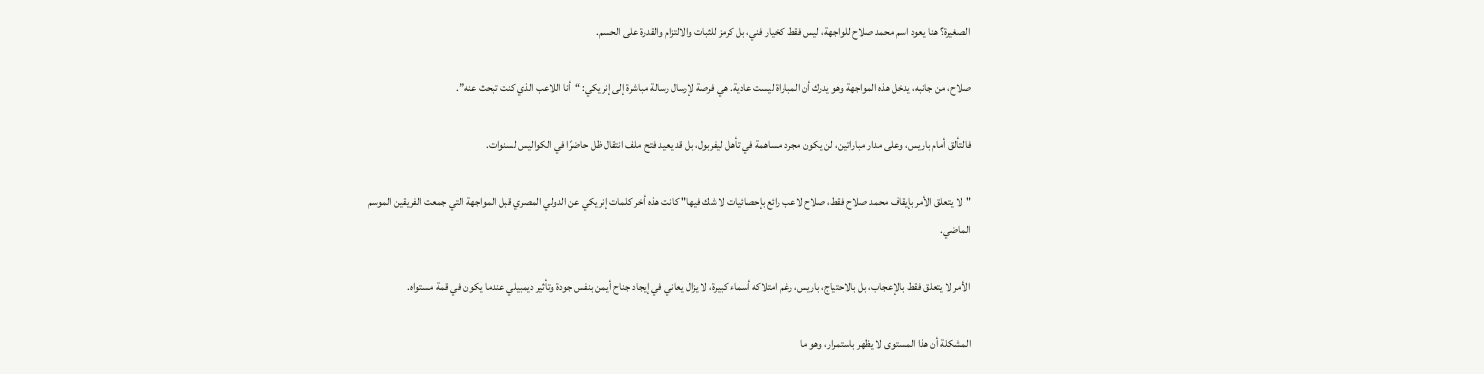الصغيرة؟ هنا يعود اسم محمد صلاح للواجهة، ليس فقط كخيار فني، بل كرمز للثبات والالتزام والقدرة على الحسم.

صلاح، من جانبه، يدخل هذه المواجهة وهو يدرك أن المباراة ليست عادية. هي فرصة لإرسال رسالة مباشرة إلى إنريكي: “أنا اللاعب الذي كنت تبحث عنه”.

فالتألق أمام باريس، وعلى مدار مباراتين، لن يكون مجرد مساهمة في تأهل ليفربول، بل قد يعيد فتح ملف انتقال ظل حاضرًا في الكواليس لسنوات.

"لا يتعلق الأمر بإيقاف محمد صلاح فقط، صلاح لاعب رائع بإحصائيات لا شك فيها" كانت هذه أخر كلمات إنريكي عن الدولي المصري قبل المواجهة التي جمعت الفريقين الموسم الماضي.

الأمر لا يتعلق فقط بالإعجاب، بل بالاحتياج، باريس، رغم امتلاكه أسماء كبيرة، لا يزال يعاني في إيجاد جناح أيمن بنفس جودة وتأثير ديمبيلي عندما يكون في قمة مستواه.

المشكلة أن هذا المستوى لا يظهر باستمرار، وهو ما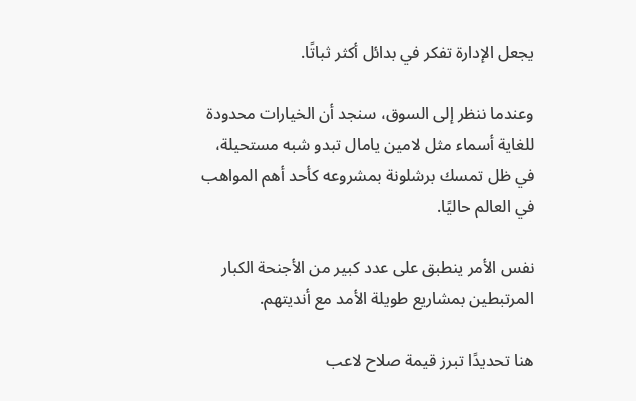يجعل الإدارة تفكر في بدائل أكثر ثباتًا.

وعندما ننظر إلى السوق، سنجد أن الخيارات محدودة للغاية أسماء مثل لامين يامال تبدو شبه مستحيلة، في ظل تمسك برشلونة بمشروعه كأحد أهم المواهب في العالم حاليًا.

نفس الأمر ينطبق على عدد كبير من الأجنحة الكبار المرتبطين بمشاريع طويلة الأمد مع أنديتهم.

هنا تحديدًا تبرز قيمة صلاح لاعب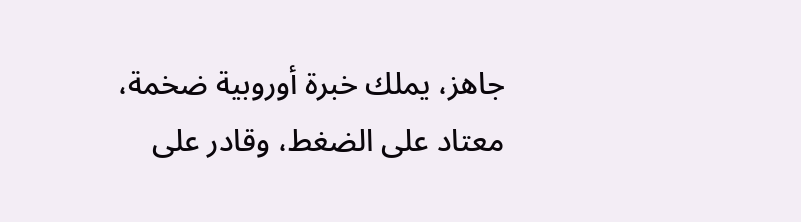جاهز، يملك خبرة أوروبية ضخمة، معتاد على الضغط، وقادر على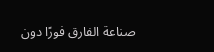صناعة الفارق فورًا دون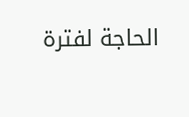الحاجة لفترة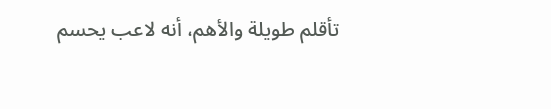تأقلم طويلة والأهم، أنه لاعب يحسم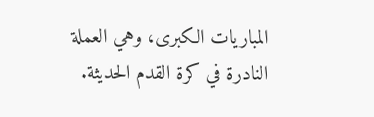المباريات الكبرى، وهي العملة النادرة في كرة القدم الحديثة.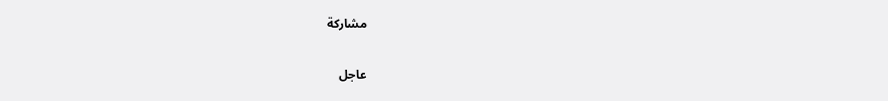مشاركة

عاجل